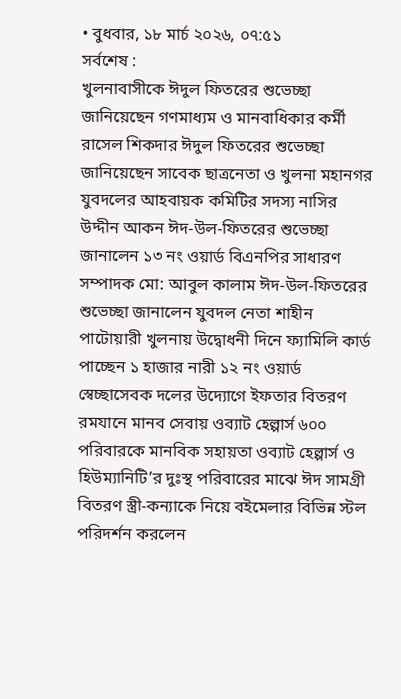• বুধবার, ১৮ মার্চ ২০২৬, ০৭:৫১
সর্বশেষ :
খুলনাবাসীকে ঈদুল ফিতরের শুভেচ্ছা জানিয়েছেন গণমাধ্যম ও মানবাধিকার কর্মী রাসেল শিকদার ঈদুল ফিতরের শুভেচ্ছা জানিয়েছেন সাবেক ছাত্রনেতা ও খুলনা মহানগর যুবদলের আহবায়ক কমিটির সদস্য নাসির উদ্দীন আকন ঈদ-উল-ফিতরের শুভেচ্ছা জানালেন ১৩ নং ওয়ার্ড বিএনপির সাধারণ সম্পাদক মো: আবুল কালাম ঈদ-উল-ফিতরের শুভেচ্ছা জানালেন যুবদল নেতা শাহীন পাটোয়ারী খুলনায় উদ্বোধনী দিনে ফ্যামিলি কার্ড পাচ্ছেন ১ হাজার নারী ১২ নং ওয়ার্ড স্বেচ্ছাসেবক দলের উদ্যোগে ইফতার বিতরণ রমযানে মানব সেবায় ওব্যাট হেল্পার্স ৬০০ পরিবারকে মানবিক সহায়তা ওব্যাট হেল্পার্স ও হিউম্যানিটি’র দুঃস্থ পরিবারের মাঝে ঈদ সামগ্রী বিতরণ স্ত্রী-কন্যাকে নিয়ে বইমেলার বিভিন্ন স্টল পরিদর্শন করলেন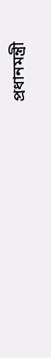প্রধানমন্ত্রী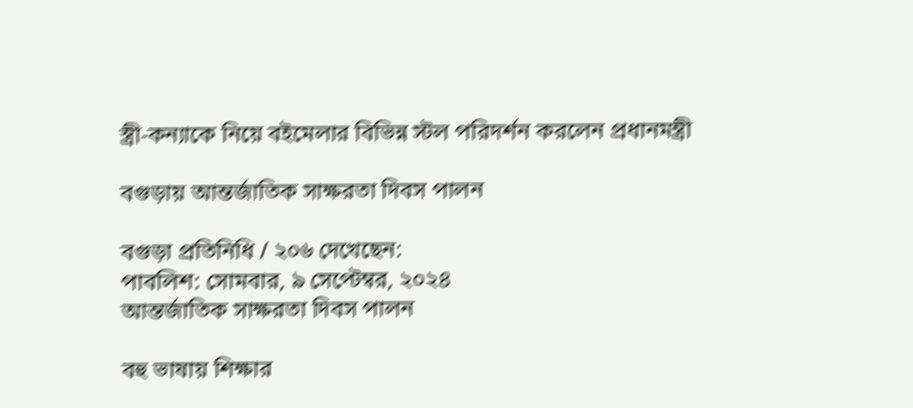স্ত্রী-কন্যাকে নিয়ে বইমেলার বিভিন্ন স্টল পরিদর্শন করলেন প্রধানমন্ত্রী

বগুড়ায় আন্তর্জাতিক সাক্ষরতা দিবস পালন

বগুড়া প্রতিনিধি / ২০৬ দেখেছেন:
পাবলিশ: সোমবার, ৯ সেপ্টেম্বর, ২০২৪
আন্তর্জাতিক সাক্ষরতা দিবস পালন

বহু ভাষায় শিক্ষার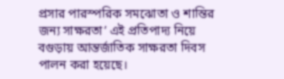প্রসার পারস্পরিক সমঝোতা ও শান্তির জন্য সাক্ষরতা’ এই প্রতিপাদ্য নিয়ে বগুড়ায় আন্তর্জাতিক সাক্ষরতা দিবস পালন করা হয়েছে।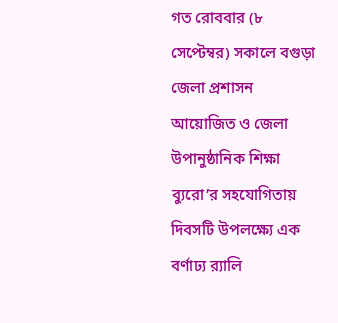গত রোববার (৮ সেপ্টেম্বর) সকালে বগুড়া জেলা প্রশাসন আয়োজিত ও জেলা উপানুষ্ঠানিক শিক্ষা ব্যুরো’র সহযোগিতায় দিবসটি উপলক্ষ্যে এক বর্ণাঢ্য র‌্যালি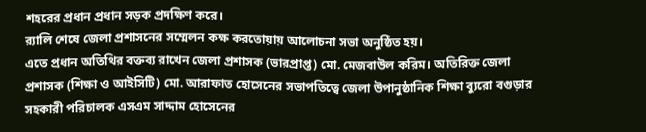শহরের প্রধান প্রধান সড়ক প্রদক্ষিণ করে।
র‌্যালি শেষে জেলা প্রশাসনের সম্মেলন কক্ষ করতোয়ায় আলোচনা সভা অনুষ্ঠিত হয়।
এতে প্রধান অতিথির বক্তব্য রাখেন জেলা প্রশাসক (ভারপ্রাপ্ত) মো. মেজবাউল করিম। অতিরিক্ত জেলা প্রশাসক (শিক্ষা ও আইসিটি) মো. আরাফাত হোসেনের সভাপতিত্বে জেলা উপানুষ্ঠানিক শিক্ষা ব্যুরো বগুড়ার সহকারী পরিচালক এসএম সাদ্দাম হোসেনের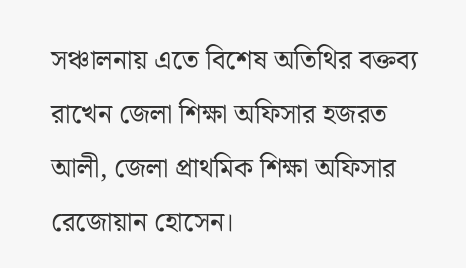সঞ্চালনায় এতে বিশেষ অতিথির বক্তব্য রাখেন জেলা শিক্ষা অফিসার হজরত আলী, জেলা প্রাথমিক শিক্ষা অফিসার রেজোয়ান হোসেন।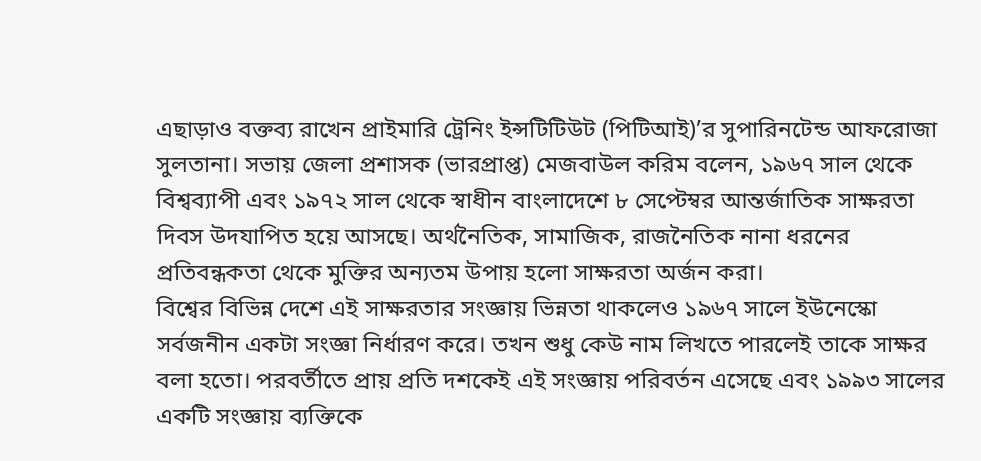এছাড়াও বক্তব্য রাখেন প্রাইমারি ট্রেনিং ইন্সটিটিউট (পিটিআই)’র সুপারিনটেন্ড আফরোজা সুলতানা। সভায় জেলা প্রশাসক (ভারপ্রাপ্ত) মেজবাউল করিম বলেন, ১৯৬৭ সাল থেকে বিশ্বব্যাপী এবং ১৯৭২ সাল থেকে স্বাধীন বাংলাদেশে ৮ সেপ্টেম্বর আন্তর্জাতিক সাক্ষরতা দিবস উদযাপিত হয়ে আসছে। অর্থনৈতিক, সামাজিক, রাজনৈতিক নানা ধরনের প্রতিবন্ধকতা থেকে মুক্তির অন্যতম উপায় হলো সাক্ষরতা অর্জন করা।
বিশ্বের বিভিন্ন দেশে এই সাক্ষরতার সংজ্ঞায় ভিন্নতা থাকলেও ১৯৬৭ সালে ইউনেস্কো সর্বজনীন একটা সংজ্ঞা নির্ধারণ করে। তখন শুধু কেউ নাম লিখতে পারলেই তাকে সাক্ষর বলা হতো। পরবর্তীতে প্রায় প্রতি দশকেই এই সংজ্ঞায় পরিবর্তন এসেছে এবং ১৯৯৩ সালের একটি সংজ্ঞায় ব্যক্তিকে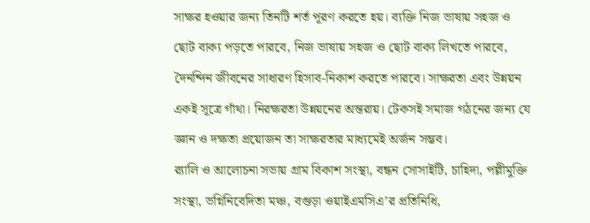সাক্ষর হওয়ার জন্য তিনটি শর্ত পূরণ করতে হয়। ব্যক্তি নিজ ভাষায় সহজ ও ছোট বাক্য পড়তে পারবে, নিজ ভাষায় সহজ ও ছোট বাক্য লিখতে পারবে, দৈনন্দিন জীবনের সাধারণ হিসাব-নিকাশ করতে পারবে। সাক্ষরতা এবং উন্নয়ন একই সূত্রে গাঁথা। নিরক্ষরতা উন্নয়নের অন্তরায়। টেকসই সমাজ গঠনের জন্য যে জ্ঞান ও দক্ষতা প্রয়োজন তা সাক্ষরতার মাধ্যমেই অর্জন সম্ভব।
র‌্যালি ও আলোচনা সভায় গ্রাম বিকাশ সংস্থা, বন্ধন সোসাইটি, চাহিদা, পল্লীমুক্তি সংস্থা, ভগ্নিনিবেদিতা মঞ্চ, বগুড়া ওয়াইএমসিএ’র প্রতিনিধি,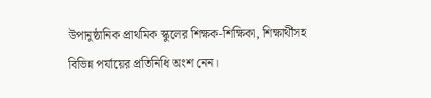উপানুষ্ঠানিক প্রাথমিক স্কুলের শিক্ষক-শিক্ষিকা, শিক্ষার্থীসহ বিভিন্ন পর্যায়ের প্রতিনিধি অংশ নেন।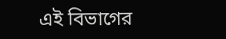এই বিভাগের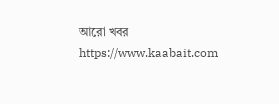আরো খবর
https://www.kaabait.com